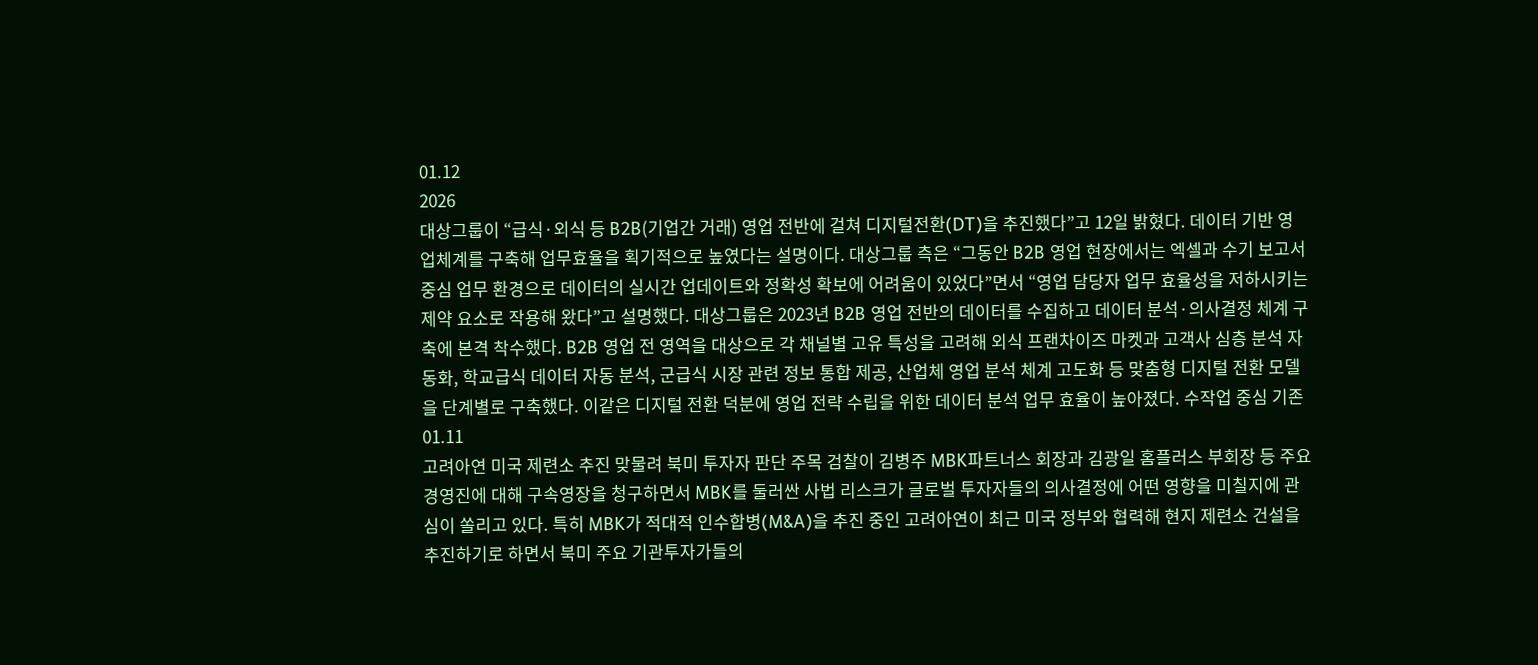01.12
2026
대상그룹이 “급식·외식 등 B2B(기업간 거래) 영업 전반에 걸쳐 디지털전환(DT)을 추진했다”고 12일 밝혔다. 데이터 기반 영업체계를 구축해 업무효율을 획기적으로 높였다는 설명이다. 대상그룹 측은 “그동안 B2B 영업 현장에서는 엑셀과 수기 보고서 중심 업무 환경으로 데이터의 실시간 업데이트와 정확성 확보에 어려움이 있었다”면서 “영업 담당자 업무 효율성을 저하시키는 제약 요소로 작용해 왔다”고 설명했다. 대상그룹은 2023년 B2B 영업 전반의 데이터를 수집하고 데이터 분석·의사결정 체계 구축에 본격 착수했다. B2B 영업 전 영역을 대상으로 각 채널별 고유 특성을 고려해 외식 프랜차이즈 마켓과 고객사 심층 분석 자동화, 학교급식 데이터 자동 분석, 군급식 시장 관련 정보 통합 제공, 산업체 영업 분석 체계 고도화 등 맞춤형 디지털 전환 모델을 단계별로 구축했다. 이같은 디지털 전환 덕분에 영업 전략 수립을 위한 데이터 분석 업무 효율이 높아졌다. 수작업 중심 기존
01.11
고려아연 미국 제련소 추진 맞물려 북미 투자자 판단 주목 검찰이 김병주 MBK파트너스 회장과 김광일 홈플러스 부회장 등 주요 경영진에 대해 구속영장을 청구하면서 MBK를 둘러싼 사법 리스크가 글로벌 투자자들의 의사결정에 어떤 영향을 미칠지에 관심이 쏠리고 있다. 특히 MBK가 적대적 인수합병(M&A)을 추진 중인 고려아연이 최근 미국 정부와 협력해 현지 제련소 건설을 추진하기로 하면서 북미 주요 기관투자가들의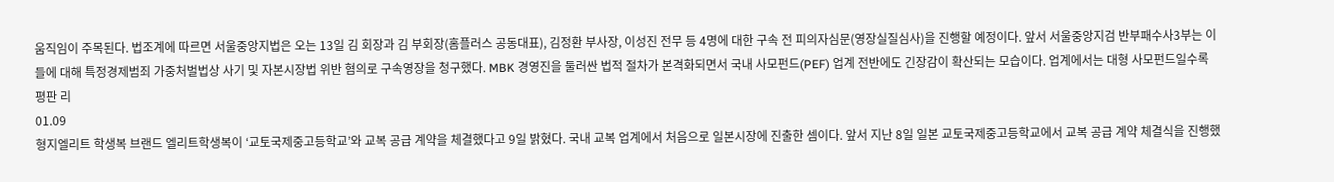움직임이 주목된다. 법조계에 따르면 서울중앙지법은 오는 13일 김 회장과 김 부회장(홈플러스 공동대표), 김정환 부사장, 이성진 전무 등 4명에 대한 구속 전 피의자심문(영장실질심사)을 진행할 예정이다. 앞서 서울중앙지검 반부패수사3부는 이들에 대해 특정경제범죄 가중처벌법상 사기 및 자본시장법 위반 혐의로 구속영장을 청구했다. MBK 경영진을 둘러싼 법적 절차가 본격화되면서 국내 사모펀드(PEF) 업계 전반에도 긴장감이 확산되는 모습이다. 업계에서는 대형 사모펀드일수록 평판 리
01.09
형지엘리트 학생복 브랜드 엘리트학생복이 ‘교토국제중고등학교’와 교복 공급 계약을 체결했다고 9일 밝혔다. 국내 교복 업계에서 처음으로 일본시장에 진출한 셈이다. 앞서 지난 8일 일본 교토국제중고등학교에서 교복 공급 계약 체결식을 진행했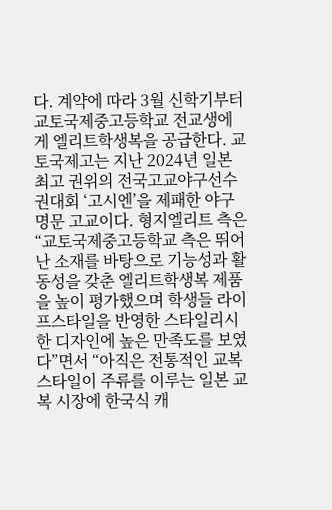다. 계약에 따라 3월 신학기부터 교토국제중고등학교 전교생에게 엘리트학생복을 공급한다. 교토국제고는 지난 2024년 일본 최고 권위의 전국고교야구선수권대회 ‘고시엔’을 제패한 야구 명문 고교이다. 형지엘리트 측은 “교토국제중고등학교 측은 뛰어난 소재를 바탕으로 기능성과 활동성을 갖춘 엘리트학생복 제품을 높이 평가했으며 학생들 라이프스타일을 반영한 스타일리시한 디자인에 높은 만족도를 보였다”면서 “아직은 전통적인 교복 스타일이 주류를 이루는 일본 교복 시장에 한국식 캐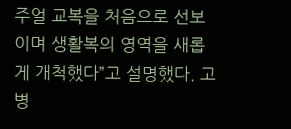주얼 교복을 처음으로 선보이며 생활복의 영역을 새롭게 개척했다”고 설명했다. 고병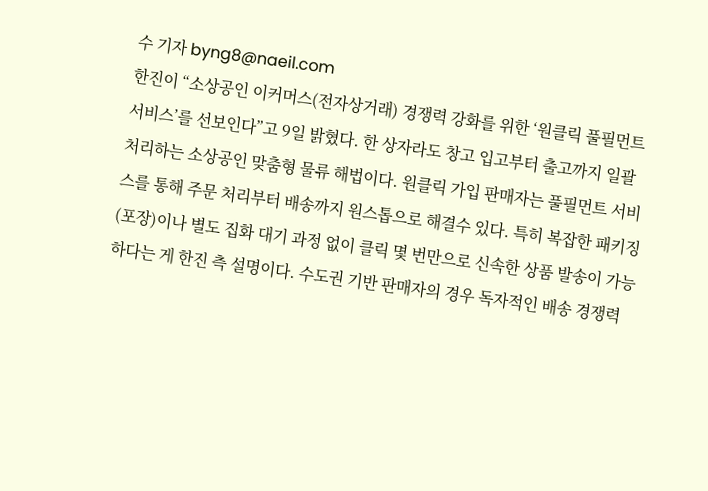수 기자 byng8@naeil.com
한진이 “소상공인 이커머스(전자상거래) 경쟁력 강화를 위한 ‘원클릭 풀필먼트 서비스’를 선보인다”고 9일 밝혔다. 한 상자라도 창고 입고부터 출고까지 일괄 처리하는 소상공인 맞춤형 물류 해법이다. 원클릭 가입 판매자는 풀필먼트 서비스를 통해 주문 처리부터 배송까지 원스톱으로 해결수 있다. 특히 복잡한 패키징(포장)이나 별도 집화 대기 과정 없이 클릭 몇 번만으로 신속한 상품 발송이 가능하다는 게 한진 측 설명이다. 수도권 기반 판매자의 경우 독자적인 배송 경쟁력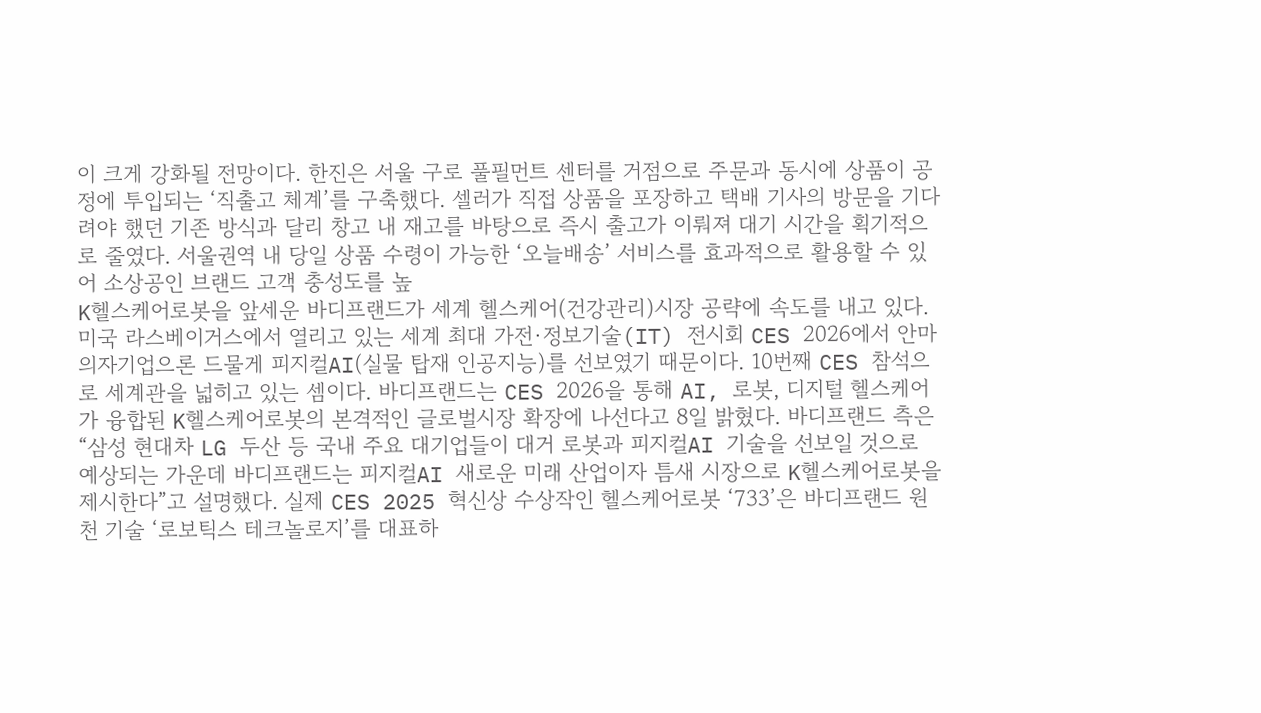이 크게 강화될 전망이다. 한진은 서울 구로 풀필먼트 센터를 거점으로 주문과 동시에 상품이 공정에 투입되는 ‘직출고 체계’를 구축했다. 셀러가 직접 상품을 포장하고 택배 기사의 방문을 기다려야 했던 기존 방식과 달리 창고 내 재고를 바탕으로 즉시 출고가 이뤄져 대기 시간을 획기적으로 줄였다. 서울권역 내 당일 상품 수령이 가능한 ‘오늘배송’ 서비스를 효과적으로 활용할 수 있어 소상공인 브랜드 고객 충성도를 높
K헬스케어로봇을 앞세운 바디프랜드가 세계 헬스케어(건강관리)시장 공략에 속도를 내고 있다. 미국 라스베이거스에서 열리고 있는 세계 최대 가전·정보기술(IT) 전시회 CES 2026에서 안마의자기업으론 드물게 피지컬AI(실물 탑재 인공지능)를 선보였기 때문이다. 10번째 CES 참석으로 세계관을 넓히고 있는 셈이다. 바디프랜드는 CES 2026을 통해 AI, 로봇, 디지털 헬스케어가 융합된 K헬스케어로봇의 본격적인 글로벌시장 확장에 나선다고 8일 밝혔다. 바디프랜드 측은 “삼성 현대차 LG 두산 등 국내 주요 대기업들이 대거 로봇과 피지컬AI 기술을 선보일 것으로 예상되는 가운데 바디프랜드는 피지컬AI 새로운 미래 산업이자 틈새 시장으로 K헬스케어로봇을 제시한다”고 설명했다. 실제 CES 2025 혁신상 수상작인 헬스케어로봇 ‘733’은 바디프랜드 원천 기술 ‘로보틱스 테크놀로지’를 대표하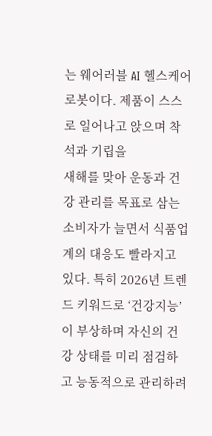는 웨어러블 AI 헬스케어로봇이다. 제품이 스스로 일어나고 앉으며 착석과 기립을
새해를 맞아 운동과 건강 관리를 목표로 삼는 소비자가 늘면서 식품업계의 대응도 빨라지고 있다. 특히 2026년 트렌드 키워드로 ‘건강지능’이 부상하며 자신의 건강 상태를 미리 점검하고 능동적으로 관리하려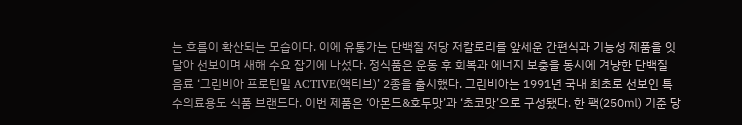는 흐름이 확산되는 모습이다. 이에 유통가는 단백질 저당 저칼로리를 앞세운 간편식과 기능성 제품을 잇달아 선보이며 새해 수요 잡기에 나섰다. 정식품은 운동 후 회복과 에너지 보충을 동시에 겨냥한 단백질 음료 ‘그린비아 프로틴밀 ACTIVE(액티브)’ 2종을 출시했다. 그린비아는 1991년 국내 최초로 선보인 특수의료용도 식품 브랜드다. 이번 제품은 ‘아몬드&호두맛’과 ‘초코맛’으로 구성됐다. 한 팩(250㎖) 기준 당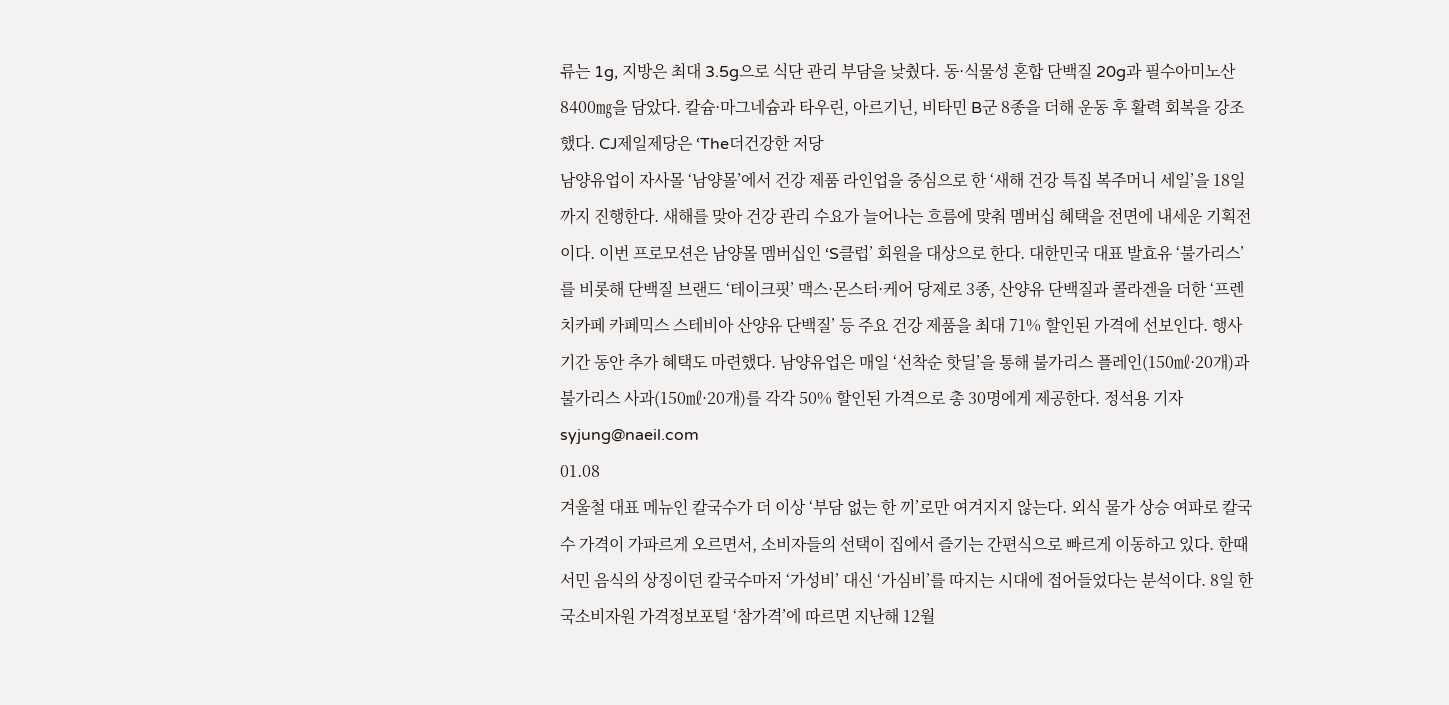류는 1g, 지방은 최대 3.5g으로 식단 관리 부담을 낮췄다. 동·식물성 혼합 단백질 20g과 필수아미노산 8400㎎을 담았다. 칼슘·마그네슘과 타우린, 아르기닌, 비타민 B군 8종을 더해 운동 후 활력 회복을 강조했다. CJ제일제당은 ‘The더건강한 저당
남양유업이 자사몰 ‘남양몰’에서 건강 제품 라인업을 중심으로 한 ‘새해 건강 특집 복주머니 세일’을 18일까지 진행한다. 새해를 맞아 건강 관리 수요가 늘어나는 흐름에 맞춰 멤버십 혜택을 전면에 내세운 기획전이다. 이번 프로모션은 남양몰 멤버십인 ‘S클럽’ 회원을 대상으로 한다. 대한민국 대표 발효유 ‘불가리스’를 비롯해 단백질 브랜드 ‘테이크핏’ 맥스·몬스터·케어 당제로 3종, 산양유 단백질과 콜라겐을 더한 ‘프렌치카페 카페믹스 스테비아 산양유 단백질’ 등 주요 건강 제품을 최대 71% 할인된 가격에 선보인다. 행사 기간 동안 추가 혜택도 마련했다. 남양유업은 매일 ‘선착순 핫딜’을 통해 불가리스 플레인(150㎖·20개)과 불가리스 사과(150㎖·20개)를 각각 50% 할인된 가격으로 총 30명에게 제공한다. 정석용 기자 syjung@naeil.com
01.08
겨울철 대표 메뉴인 칼국수가 더 이상 ‘부담 없는 한 끼’로만 여겨지지 않는다. 외식 물가 상승 여파로 칼국수 가격이 가파르게 오르면서, 소비자들의 선택이 집에서 즐기는 간편식으로 빠르게 이동하고 있다. 한때 서민 음식의 상징이던 칼국수마저 ‘가성비’ 대신 ‘가심비’를 따지는 시대에 접어들었다는 분석이다. 8일 한국소비자원 가격정보포털 ‘참가격’에 따르면 지난해 12월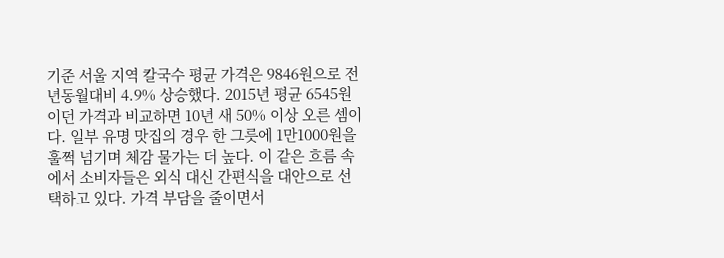기준 서울 지역 칼국수 평균 가격은 9846원으로 전년동월대비 4.9% 상승했다. 2015년 평균 6545원이던 가격과 비교하면 10년 새 50% 이상 오른 셈이다. 일부 유명 맛집의 경우 한 그릇에 1만1000원을 훌쩍 넘기며 체감 물가는 더 높다. 이 같은 흐름 속에서 소비자들은 외식 대신 간편식을 대안으로 선택하고 있다. 가격 부담을 줄이면서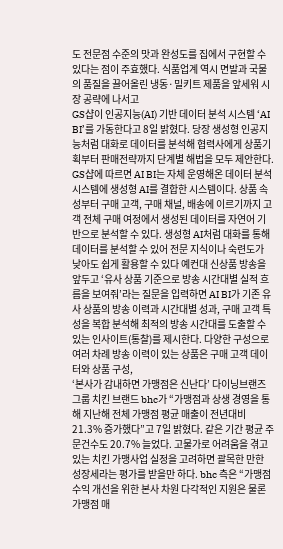도 전문점 수준의 맛과 완성도를 집에서 구현할 수 있다는 점이 주효했다. 식품업계 역시 면발과 국물의 품질을 끌어올린 냉동·밀키트 제품을 앞세워 시장 공략에 나서고
GS샵이 인공지능(AI) 기반 데이터 분석 시스템 ‘AI BI’를 가동한다고 8일 밝혔다. 당장 생성형 인공지능처럼 대화로 데이터를 분석해 협력사에게 상품기획부터 판매전략까지 단계별 해법을 모두 제안한다. GS샵에 따르면 AI BI는 자체 운영해온 데이터 분석 시스템에 생성형 AI를 결합한 시스템이다. 상품 속성부터 구매 고객, 구매 채널, 배송에 이르기까지 고객 전체 구매 여정에서 생성된 데이터를 자연어 기반으로 분석할 수 있다. 생성형 AI처럼 대화를 통해 데이터를 분석할 수 있어 전문 지식이나 숙련도가 낮아도 쉽게 활용할 수 있다 예컨대 신상품 방송을 앞두고 ‘유사 상품 기준으로 방송 시간대별 실적 흐름을 보여줘’라는 질문을 입력하면 AI BI가 기존 유사 상품의 방송 이력과 시간대별 성과, 구매 고객 특성을 복합 분석해 최적의 방송 시간대를 도출할 수 있는 인사이트(통찰)를 제시한다. 다양한 구성으로 여러 차례 방송 이력이 있는 상품은 구매 고객 데이터와 상품 구성,
‘본사가 감내하면 가맹점은 신난다’ 다이닝브랜즈그룹 치킨 브랜드 bhc가 “가맹점과 상생 경영을 통해 지난해 전체 가맹점 평균 매출이 전년대비 21.3% 증가했다”고 7일 밝혔다. 같은 기간 평균 주문건수도 20.7% 늘었다. 고물가로 어려움을 겪고 있는 치킨 가맹사업 실정을 고려하면 괄목한 만한 성장세라는 평가를 받을만 하다. bhc 측은 “가맹점 수익 개선을 위한 본사 차원 다각적인 지원은 물론 가맹점 매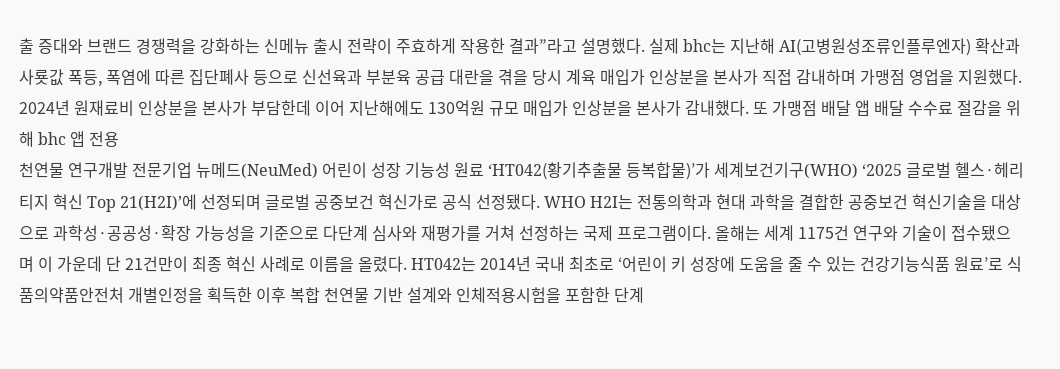출 증대와 브랜드 경쟁력을 강화하는 신메뉴 출시 전략이 주효하게 작용한 결과”라고 설명했다. 실제 bhc는 지난해 AI(고병원성조류인플루엔자) 확산과 사룟값 폭등, 폭염에 따른 집단폐사 등으로 신선육과 부분육 공급 대란을 겪을 당시 계육 매입가 인상분을 본사가 직접 감내하며 가맹점 영업을 지원했다. 2024년 원재료비 인상분을 본사가 부담한데 이어 지난해에도 130억원 규모 매입가 인상분을 본사가 감내했다. 또 가맹점 배달 앱 배달 수수료 절감을 위해 bhc 앱 전용
천연물 연구개발 전문기업 뉴메드(NeuMed) 어린이 성장 기능성 원료 ‘HT042(황기추출물 등복합물)’가 세계보건기구(WHO) ‘2025 글로벌 헬스·헤리티지 혁신 Top 21(H2I)’에 선정되며 글로벌 공중보건 혁신가로 공식 선정됐다. WHO H2I는 전통의학과 현대 과학을 결합한 공중보건 혁신기술을 대상으로 과학성·공공성·확장 가능성을 기준으로 다단계 심사와 재평가를 거쳐 선정하는 국제 프로그램이다. 올해는 세계 1175건 연구와 기술이 접수됐으며 이 가운데 단 21건만이 최종 혁신 사례로 이름을 올렸다. HT042는 2014년 국내 최초로 ‘어린이 키 성장에 도움을 줄 수 있는 건강기능식품 원료’로 식품의약품안전처 개별인정을 획득한 이후 복합 천연물 기반 설계와 인체적용시험을 포함한 단계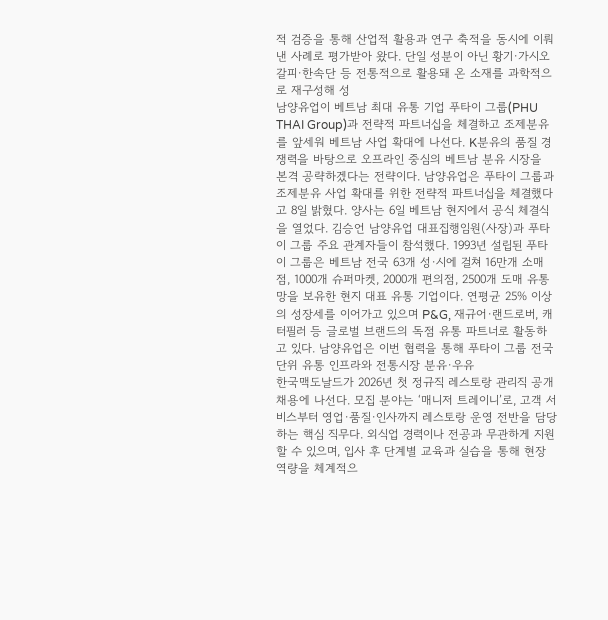적 검증을 통해 산업적 활용과 연구 축적을 동시에 이뤄낸 사례로 평가받아 왔다. 단일 성분이 아닌 황기·가시오갈피·한속단 등 전통적으로 활용돼 온 소재를 과학적으로 재구성해 성
남양유업이 베트남 최대 유통 기업 푸타이 그룹(PHU THAI Group)과 전략적 파트너십을 체결하고 조제분유를 앞세워 베트남 사업 확대에 나선다. K분유의 품질 경쟁력을 바탕으로 오프라인 중심의 베트남 분유 시장을 본격 공략하겠다는 전략이다. 남양유업은 푸타이 그룹과 조제분유 사업 확대를 위한 전략적 파트너십을 체결했다고 8일 밝혔다. 양사는 6일 베트남 현지에서 공식 체결식을 열었다. 김승언 남양유업 대표집행임원(사장)과 푸타이 그룹 주요 관계자들이 참석했다. 1993년 설립된 푸타이 그룹은 베트남 전국 63개 성·시에 걸쳐 16만개 소매점, 1000개 슈퍼마켓, 2000개 편의점, 2500개 도매 유통망을 보유한 현지 대표 유통 기업이다. 연평균 25% 이상의 성장세를 이어가고 있으며 P&G, 재규어·랜드로버, 캐터필러 등 글로벌 브랜드의 독점 유통 파트너로 활동하고 있다. 남양유업은 이번 협력을 통해 푸타이 그룹 전국 단위 유통 인프라와 전통시장 분유·우유
한국맥도날드가 2026년 첫 정규직 레스토랑 관리직 공개 채용에 나선다. 모집 분야는 ‘매니저 트레이니’로, 고객 서비스부터 영업·품질·인사까지 레스토랑 운영 전반을 담당하는 핵심 직무다. 외식업 경력이나 전공과 무관하게 지원할 수 있으며, 입사 후 단계별 교육과 실습을 통해 현장 역량을 체계적으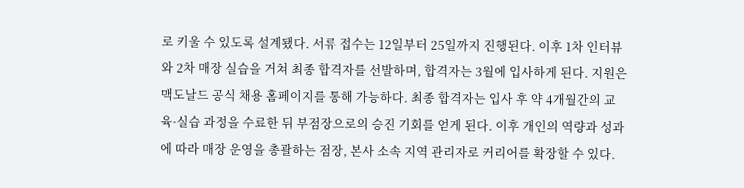로 키울 수 있도록 설계됐다. 서류 접수는 12일부터 25일까지 진행된다. 이후 1차 인터뷰와 2차 매장 실습을 거쳐 최종 합격자를 선발하며, 합격자는 3월에 입사하게 된다. 지원은 맥도날드 공식 채용 홈페이지를 통해 가능하다. 최종 합격자는 입사 후 약 4개월간의 교육·실습 과정을 수료한 뒤 부점장으로의 승진 기회를 얻게 된다. 이후 개인의 역량과 성과에 따라 매장 운영을 총괄하는 점장, 본사 소속 지역 관리자로 커리어를 확장할 수 있다.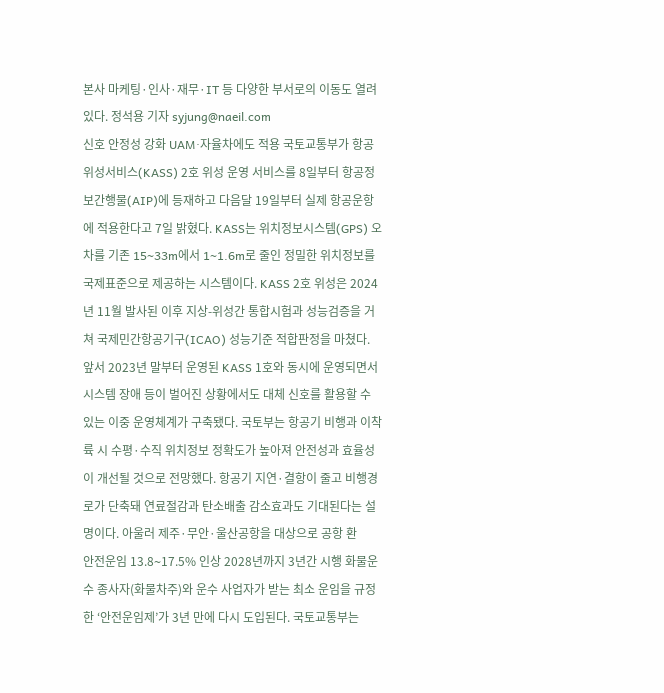본사 마케팅·인사·재무·IT 등 다양한 부서로의 이동도 열려 있다. 정석용 기자 syjung@naeil.com
신호 안정성 강화 UAM·자율차에도 적용 국토교통부가 항공위성서비스(KASS) 2호 위성 운영 서비스를 8일부터 항공정보간행물(AIP)에 등재하고 다음달 19일부터 실제 항공운항에 적용한다고 7일 밝혔다. KASS는 위치정보시스템(GPS) 오차를 기존 15∼33m에서 1∼1.6m로 줄인 정밀한 위치정보를 국제표준으로 제공하는 시스템이다. KASS 2호 위성은 2024년 11월 발사된 이후 지상-위성간 통합시험과 성능검증을 거쳐 국제민간항공기구(ICAO) 성능기준 적합판정을 마쳤다. 앞서 2023년 말부터 운영된 KASS 1호와 동시에 운영되면서 시스템 장애 등이 벌어진 상황에서도 대체 신호를 활용할 수 있는 이중 운영체계가 구축됐다. 국토부는 항공기 비행과 이착륙 시 수평·수직 위치정보 정확도가 높아져 안전성과 효율성이 개선될 것으로 전망했다. 항공기 지연·결항이 줄고 비행경로가 단축돼 연료절감과 탄소배출 감소효과도 기대된다는 설명이다. 아울러 제주·무안·울산공항을 대상으로 공항 환
안전운임 13.8∼17.5% 인상 2028년까지 3년간 시행 화물운수 종사자(화물차주)와 운수 사업자가 받는 최소 운임을 규정한 ‘안전운임제’가 3년 만에 다시 도입된다. 국토교통부는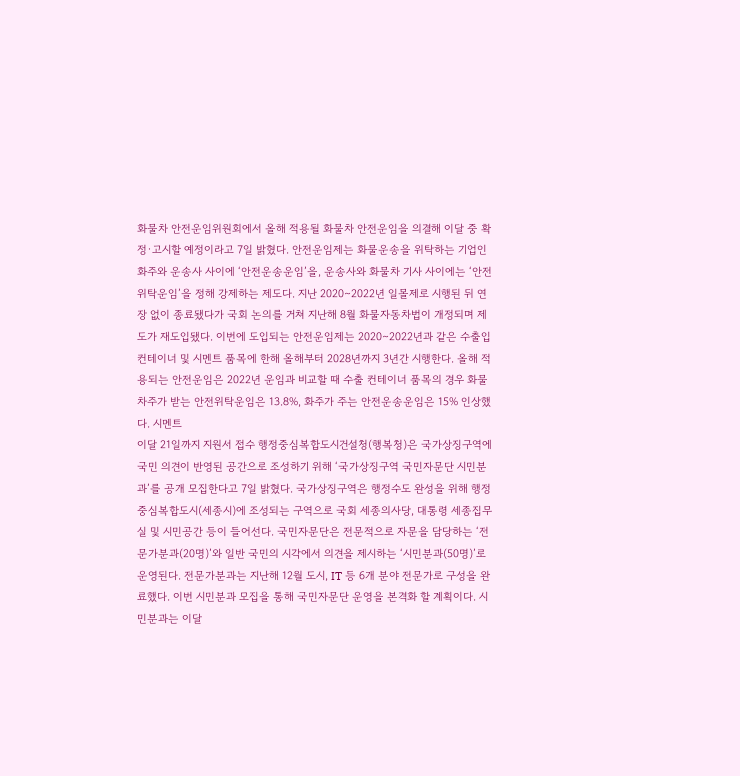화물차 안전운임위원회에서 올해 적용될 화물차 안전운임을 의결해 이달 중 확정·고시할 예정이라고 7일 밝혔다. 안전운임제는 화물운송을 위탁하는 기업인 화주와 운송사 사이에 ‘안전운송운임’을, 운송사와 화물차 기사 사이에는 ‘안전위탁운임’을 정해 강제하는 제도다. 지난 2020∼2022년 일몰제로 시행된 뒤 연장 없이 종료됐다가 국회 논의를 거쳐 지난해 8월 화물자동차법이 개정되며 제도가 재도입됐다. 이번에 도입되는 안전운임제는 2020∼2022년과 같은 수출입 컨테이너 및 시멘트 품목에 한해 올해부터 2028년까지 3년간 시행한다. 올해 적용되는 안전운임은 2022년 운임과 비교할 때 수출 컨테이너 품목의 경우 화물차주가 받는 안전위탁운임은 13.8%, 화주가 주는 안전운송운임은 15% 인상했다. 시멘트
이달 21일까지 지원서 접수 행정중심복합도시건설청(행복청)은 국가상징구역에 국민 의견이 반영된 공간으로 조성하기 위해 ‘국가상징구역 국민자문단 시민분과’를 공개 모집한다고 7일 밝혔다. 국가상징구역은 행정수도 완성을 위해 행정중심복합도시(세종시)에 조성되는 구역으로 국회 세종의사당, 대통령 세종집무실 및 시민공간 등이 들어선다. 국민자문단은 전문적으로 자문을 담당하는 ‘전문가분과(20명)’와 일반 국민의 시각에서 의견을 제시하는 ‘시민분과(50명)’로 운영된다. 전문가분과는 지난해 12월 도시, IT 등 6개 분야 전문가로 구성을 완료했다. 이번 시민분과 모집을 통해 국민자문단 운영을 본격화 할 계획이다. 시민분과는 이달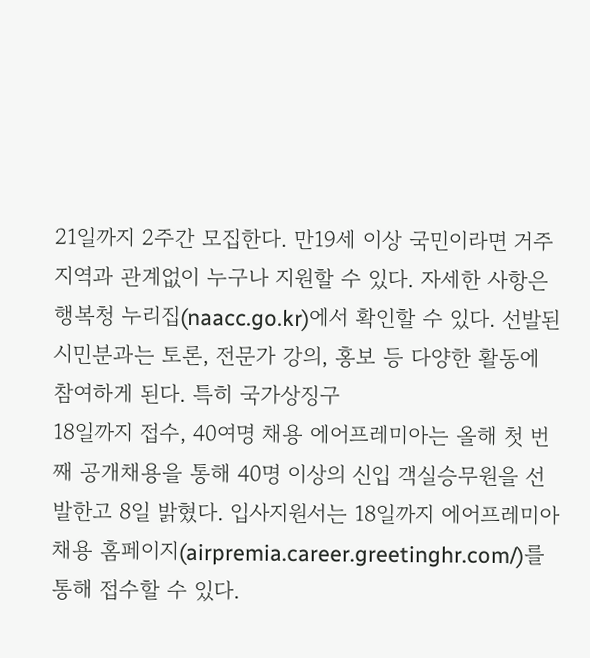21일까지 2주간 모집한다. 만19세 이상 국민이라면 거주지역과 관계없이 누구나 지원할 수 있다. 자세한 사항은 행복청 누리집(naacc.go.kr)에서 확인할 수 있다. 선발된 시민분과는 토론, 전문가 강의, 홍보 등 다양한 활동에 참여하게 된다. 특히 국가상징구
18일까지 접수, 40여명 채용 에어프레미아는 올해 첫 번째 공개채용을 통해 40명 이상의 신입 객실승무원을 선발한고 8일 밝혔다. 입사지원서는 18일까지 에어프레미아 채용 홈페이지(airpremia.career.greetinghr.com/)를 통해 접수할 수 있다.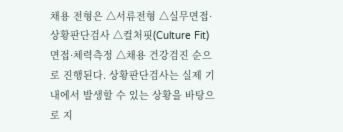채용 전형은 △서류전형 △실무면접·상황판단검사 △컬처핏(Culture Fit) 면접·체력측정 △채용 건강검진 순으로 진행된다. 상황판단검사는 실제 기내에서 발생할 수 있는 상황을 바탕으로 지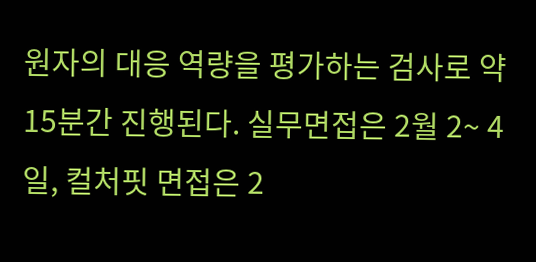원자의 대응 역량을 평가하는 검사로 약 15분간 진행된다. 실무면접은 2월 2~ 4일, 컬처핏 면접은 2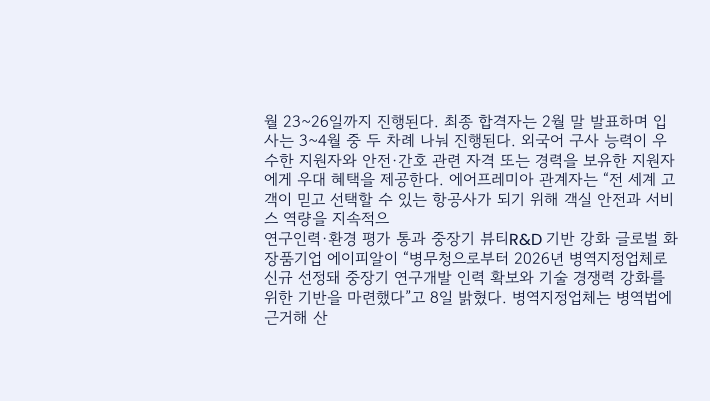월 23~26일까지 진행된다. 최종 합격자는 2월 말 발표하며 입사는 3~4월 중 두 차례 나눠 진행된다. 외국어 구사 능력이 우수한 지원자와 안전·간호 관련 자격 또는 경력을 보유한 지원자에게 우대 혜택을 제공한다. 에어프레미아 관계자는 “전 세계 고객이 믿고 선택할 수 있는 항공사가 되기 위해 객실 안전과 서비스 역량을 지속적으
연구인력·환경 평가 통과 중장기 뷰티R&D 기반 강화 글로벌 화장품기업 에이피알이 “병무청으로부터 2026년 병역지정업체로 신규 선정돼 중장기 연구개발 인력 확보와 기술 경쟁력 강화를 위한 기반을 마련했다”고 8일 밝혔다. 병역지정업체는 병역법에 근거해 산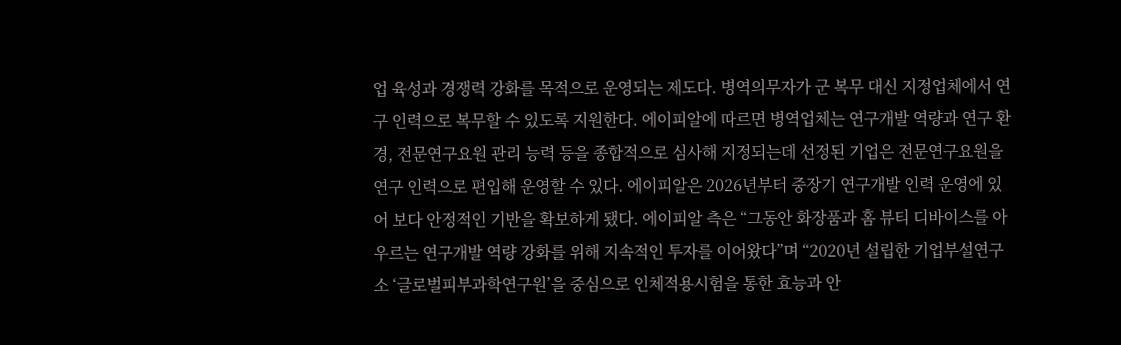업 육성과 경쟁력 강화를 목적으로 운영되는 제도다. 병역의무자가 군 복무 대신 지정업체에서 연구 인력으로 복무할 수 있도록 지원한다. 에이피알에 따르면 병역업체는 연구개발 역량과 연구 환경, 전문연구요원 관리 능력 등을 종합적으로 심사해 지정되는데 선정된 기업은 전문연구요원을 연구 인력으로 편입해 운영할 수 있다. 에이피알은 2026년부터 중장기 연구개발 인력 운영에 있어 보다 안정적인 기반을 확보하게 됐다. 에이피알 측은 “그동안 화장품과 홈 뷰티 디바이스를 아우르는 연구개발 역량 강화를 위해 지속적인 투자를 이어왔다”며 “2020년 설립한 기업부설연구소 ‘글로벌피부과학연구원’을 중심으로 인체적용시험을 통한 효능과 안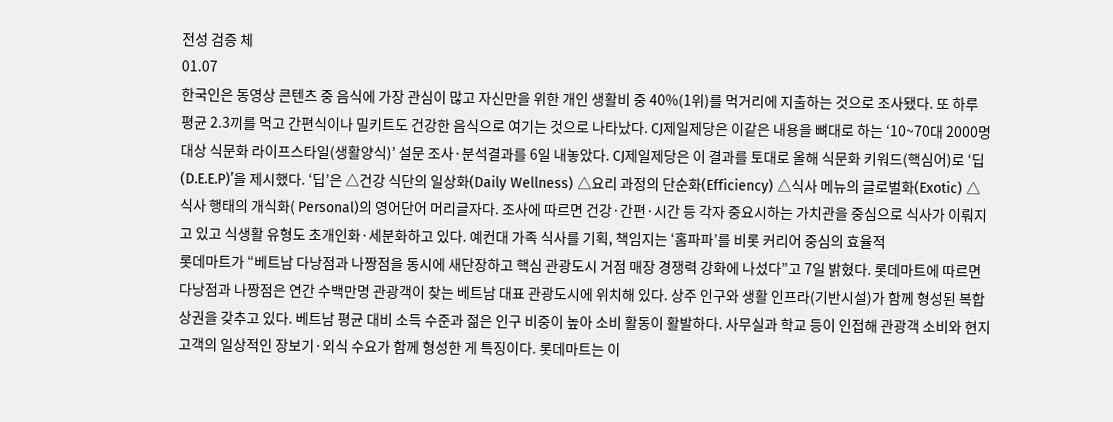전성 검증 체
01.07
한국인은 동영상 콘텐츠 중 음식에 가장 관심이 많고 자신만을 위한 개인 생활비 중 40%(1위)를 먹거리에 지출하는 것으로 조사됐다. 또 하루 평균 2.3끼를 먹고 간편식이나 밀키트도 건강한 음식으로 여기는 것으로 나타났다. CJ제일제당은 이같은 내용을 뼈대로 하는 ‘10~70대 2000명 대상 식문화 라이프스타일(생활양식)’ 설문 조사·분석결과를 6일 내놓았다. CJ제일제당은 이 결과를 토대로 올해 식문화 키워드(핵심어)로 ‘딥(D.E.E.P)’을 제시했다. ‘딥’은 △건강 식단의 일상화(Daily Wellness) △요리 과정의 단순화(Efficiency) △식사 메뉴의 글로벌화(Exotic) △식사 행태의 개식화( Personal)의 영어단어 머리글자다. 조사에 따르면 건강·간편·시간 등 각자 중요시하는 가치관을 중심으로 식사가 이뤄지고 있고 식생활 유형도 초개인화·세분화하고 있다. 예컨대 가족 식사를 기획, 책임지는 ‘홈파파’를 비롯 커리어 중심의 효율적
롯데마트가 “베트남 다낭점과 나짱점을 동시에 새단장하고 핵심 관광도시 거점 매장 경쟁력 강화에 나섰다”고 7일 밝혔다. 롯데마트에 따르면 다낭점과 나짱점은 연간 수백만명 관광객이 찾는 베트남 대표 관광도시에 위치해 있다. 상주 인구와 생활 인프라(기반시설)가 함께 형성된 복합 상권을 갖추고 있다. 베트남 평균 대비 소득 수준과 젊은 인구 비중이 높아 소비 활동이 활발하다. 사무실과 학교 등이 인접해 관광객 소비와 현지 고객의 일상적인 장보기·외식 수요가 함께 형성한 게 특징이다. 롯데마트는 이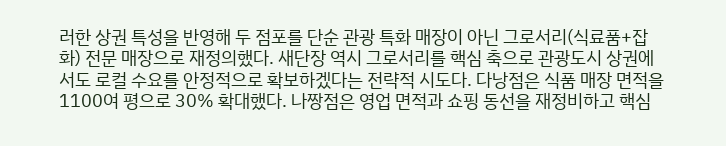러한 상권 특성을 반영해 두 점포를 단순 관광 특화 매장이 아닌 그로서리(식료품+잡화) 전문 매장으로 재정의했다. 새단장 역시 그로서리를 핵심 축으로 관광도시 상권에서도 로컬 수요를 안정적으로 확보하겠다는 전략적 시도다. 다낭점은 식품 매장 면적을 1100여 평으로 30% 확대했다. 나짱점은 영업 면적과 쇼핑 동선을 재정비하고 핵심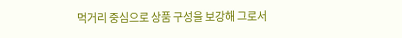먹거리 중심으로 상품 구성을 보강해 그로서